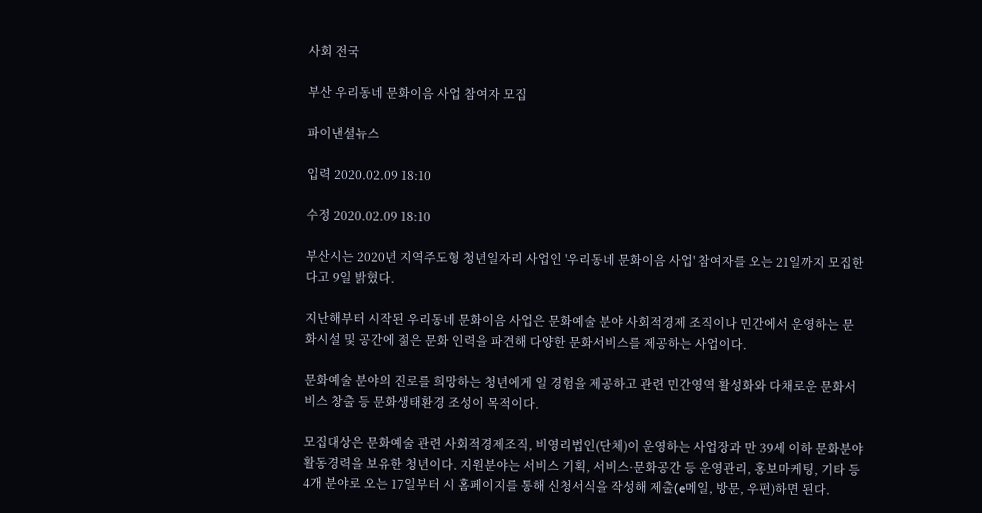사회 전국

부산 우리동네 문화이음 사업 참여자 모집

파이낸셜뉴스

입력 2020.02.09 18:10

수정 2020.02.09 18:10

부산시는 2020년 지역주도형 청년일자리 사업인 '우리동네 문화이음 사업' 참여자를 오는 21일까지 모집한다고 9일 밝혔다.

지난해부터 시작된 우리동네 문화이음 사업은 문화예술 분야 사회적경제 조직이나 민간에서 운영하는 문화시설 및 공간에 젊은 문화 인력을 파견해 다양한 문화서비스를 제공하는 사업이다.

문화예술 분야의 진로를 희망하는 청년에게 일 경험을 제공하고 관련 민간영역 활성화와 다채로운 문화서비스 창출 등 문화생태환경 조성이 목적이다.

모집대상은 문화예술 관련 사회적경제조직, 비영리법인(단체)이 운영하는 사업장과 만 39세 이하 문화분야 활동경력을 보유한 청년이다. 지원분야는 서비스 기획, 서비스·문화공간 등 운영관리, 홍보마케팅, 기타 등 4개 분야로 오는 17일부터 시 홈페이지를 통해 신청서식을 작성해 제출(e메일, 방문, 우편)하면 된다.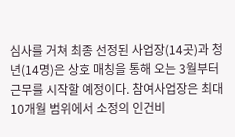심사를 거쳐 최종 선정된 사업장(14곳)과 청년(14명)은 상호 매칭을 통해 오는 3월부터 근무를 시작할 예정이다. 참여사업장은 최대 10개월 범위에서 소정의 인건비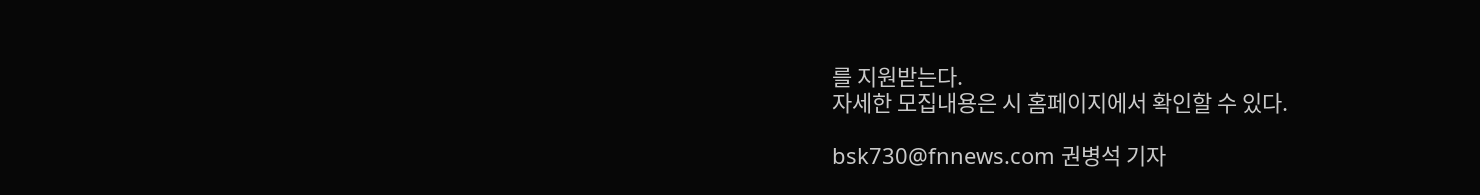를 지원받는다.
자세한 모집내용은 시 홈페이지에서 확인할 수 있다.

bsk730@fnnews.com 권병석 기자